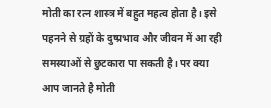मोती का रत्न शास्त्र में बहुत महत्व होता है। इसे पहनने से ग्रहों के दुष्प्रभाव और जीवन में आ रही समस्याओं से छुटकारा पा सकती है। पर क्या आप जानते है मोती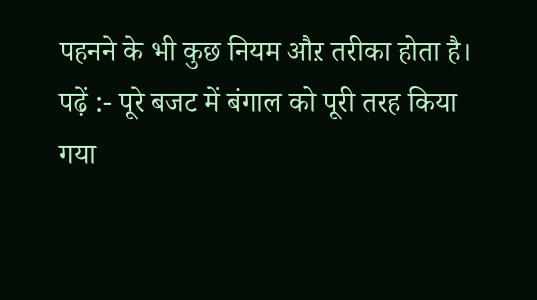पहनने के भी कुछ नियम औऱ तरीका होता है।
पढ़ें :- पूरे बजट में बंगाल को पूरी तरह किया गया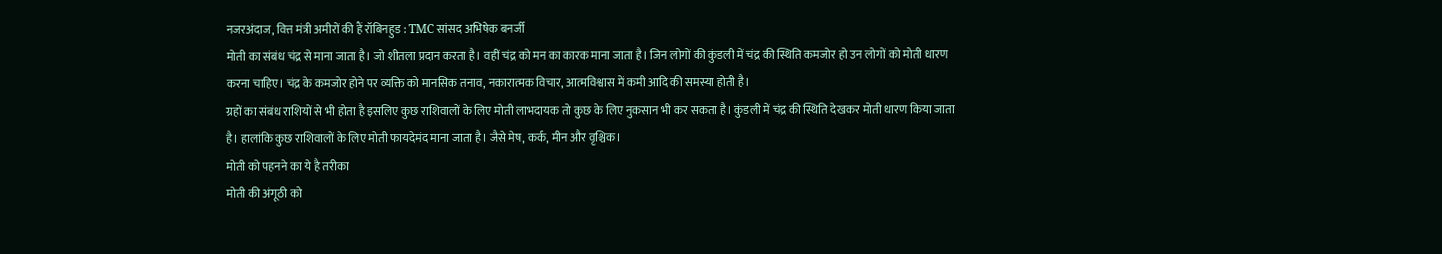नजरअंदाज, वित्त मंत्री अमीरों की हैं रॉबिनहुड : TMC सांसद अभिषेक बनर्जी
मोती का संबंध चंद्र से माना जाता है। जो शीतला प्रदान करता है। वहीं चंद्र को मन का कारक माना जाता है। जिन लोगों की कुंडली में चंद्र की स्थिति कमजोर हो उन लोगों को मोती धारण करना चाहिए। चंद्र के कमजोर होने पर व्यक्ति को मानसिक तनाव, नकारात्मक विचार, आत्मविश्वास में कमी आदि की समस्या होती है।
ग्रहों का संबंध राशियों से भी होता है इसलिए कुछ राशिवालों के लिए मोती लाभदायक तो कुछ के लिए नुकसान भी कर सकता है। कुंडली में चंद्र की स्थिति देखकर मोती धारण किया जाता है। हालांकि कुछ राशिवालों के लिए मोती फायदेमंद माना जाता है। जैसे मेष, कर्क, मीन और वृश्चिक।
मोती को पहनने का ये है तरीका
मोती की अंगूठी को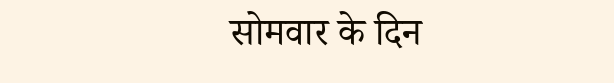सोमवार के दिन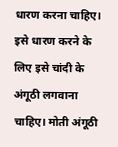धारण करना चाहिए। इसे धारण करने के लिए इसे चांदी के अंगूठी लगवाना चाहिए। मोती अंगूठी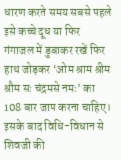धारण करते समय सबसे पहले इसे कच्चे दूध या फिर गंगाजल में डुबाकर रखें फिर हाथ जोड़कर ‘ओम श्राम श्रीम श्रौम सः चंद्रमसे नमः’ का 108 बार जाप करना चाहिए। इसके बाद विधि-विधान से शिवजी की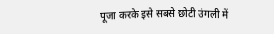पूजा करके इसे सबसे छोटी उंगली में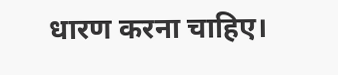धारण करना चाहिए।